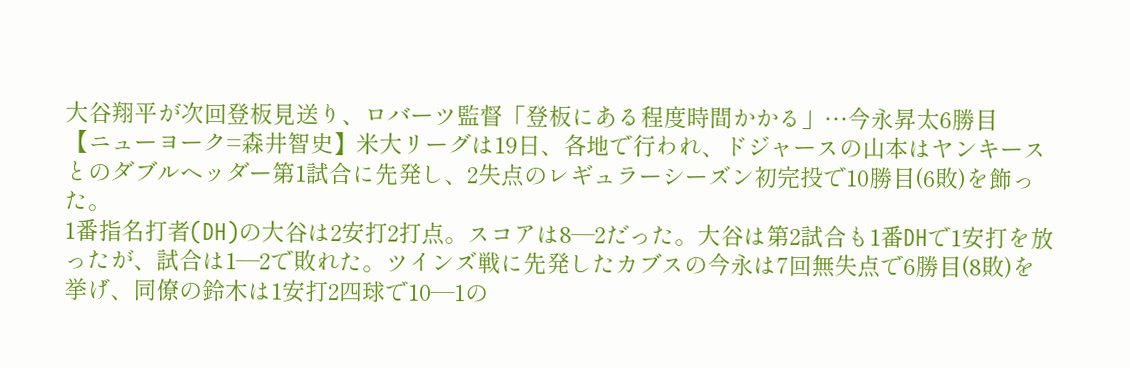大谷翔平が次回登板見送り、ロバーツ監督「登板にある程度時間かかる」…今永昇太6勝目
【ニューヨーク=森井智史】米大リーグは19日、各地で行われ、ドジャースの山本はヤンキースとのダブルヘッダー第1試合に先発し、2失点のレギュラーシーズン初完投で10勝目(6敗)を飾った。
1番指名打者(DH)の大谷は2安打2打点。スコアは8―2だった。大谷は第2試合も1番DHで1安打を放ったが、試合は1―2で敗れた。ツインズ戦に先発したカブスの今永は7回無失点で6勝目(8敗)を挙げ、同僚の鈴木は1安打2四球で10―1の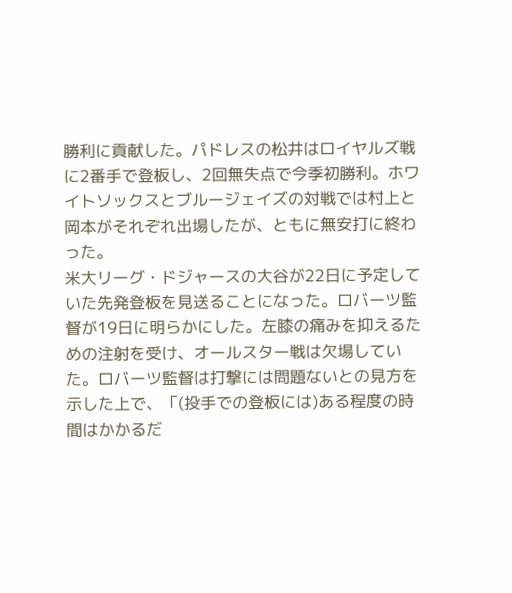勝利に貢献した。パドレスの松井はロイヤルズ戦に2番手で登板し、2回無失点で今季初勝利。ホワイトソックスとブルージェイズの対戦では村上と岡本がそれぞれ出場したが、ともに無安打に終わった。
米大リーグ・ドジャースの大谷が22日に予定していた先発登板を見送ることになった。ロバーツ監督が19日に明らかにした。左膝の痛みを抑えるための注射を受け、オールスター戦は欠場していた。ロバーツ監督は打撃には問題ないとの見方を示した上で、「(投手での登板には)ある程度の時間はかかるだ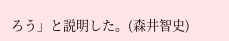ろう」と説明した。(森井智史)